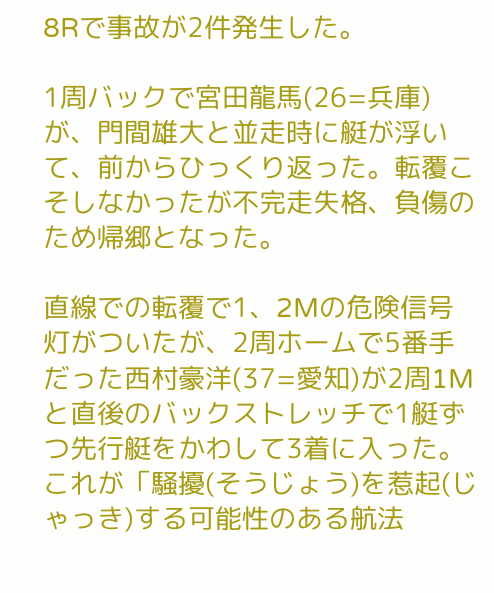8Rで事故が2件発生した。

1周バックで宮田龍馬(26=兵庫)が、門間雄大と並走時に艇が浮いて、前からひっくり返った。転覆こそしなかったが不完走失格、負傷のため帰郷となった。

直線での転覆で1、2Mの危険信号灯がついたが、2周ホームで5番手だった西村豪洋(37=愛知)が2周1Mと直後のバックストレッチで1艇ずつ先行艇をかわして3着に入った。これが「騒擾(そうじょう)を惹起(じゃっき)する可能性のある航法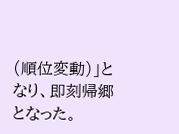(順位変動)」となり、即刻帰郷となった。